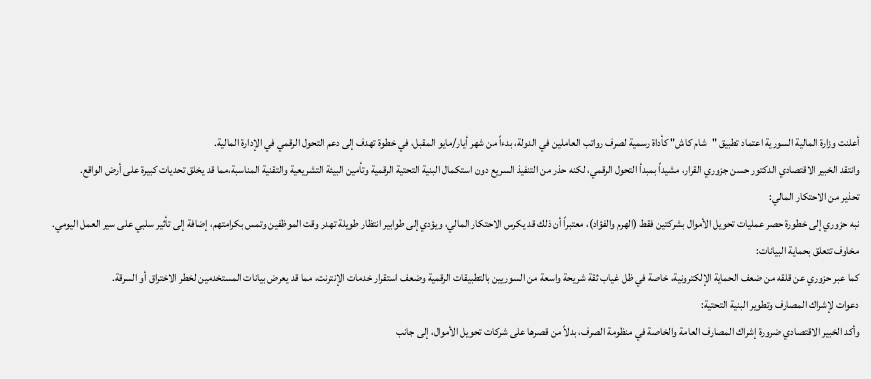أعلنت وزارة المالية السورية اعتماد تطبيق "شام كاش" كأداة رسمية لصرف رواتب العاملين في الدولة، بدءاً من شهر أيار/مايو المقبل، في خطوة تهدف إلى دعم التحول الرقمي في الإدارة المالية.
وانتقد الخبير الاقتصادي الدكتور حسن جزوري القرار، مشيداً بمبدأ التحول الرقمي، لكنه حذر من التنفيذ السريع دون استكمال البنية التحتية الرقمية وتأمين البيئة التشريعية والتقنية المناسبة،مما قد يخلق تحديات كبيرة على أرض الواقع.
تحذير من الاحتكار المالي:
نبه حزوري إلى خطورة حصر عمليات تحويل الأموال بشركتين فقط (الهرم والفؤاد)، معتبراً أن ذلك قد يكرس الاحتكار المالي، ويؤدي إلى طوابير انتظار طويلة تهدر وقت الموظفين وتمس بكرامتهم، إضافة إلى تأثير سلبي على سير العمل اليومي.
مخاوف تتعلق بحماية البيانات:
كما عبر حزوري عن قلقه من ضعف الحماية الإلكترونية، خاصة في ظل غياب ثقة شريحة واسعة من السوريين بالتطبيقات الرقمية وضعف استقرار خدمات الإنترنت، مما قد يعرض بيانات المستخدمين لخطر الاختراق أو السرقة.
دعوات لإشراك المصارف وتطوير البنية التحتية:
وأكد الخبير الاقتصادي ضرورة إشراك المصارف العامة والخاصة في منظومة الصرف، بدلاً من قصرها على شركات تحويل الأموال، إلى جانب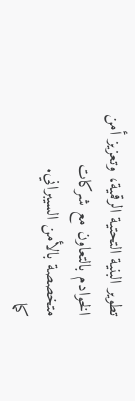تطوير البنية التحتية الرقمية، وتعزيز أمن الخوادم بالتعاون مع شركات متخصصة بالأمن السيبراني.
كما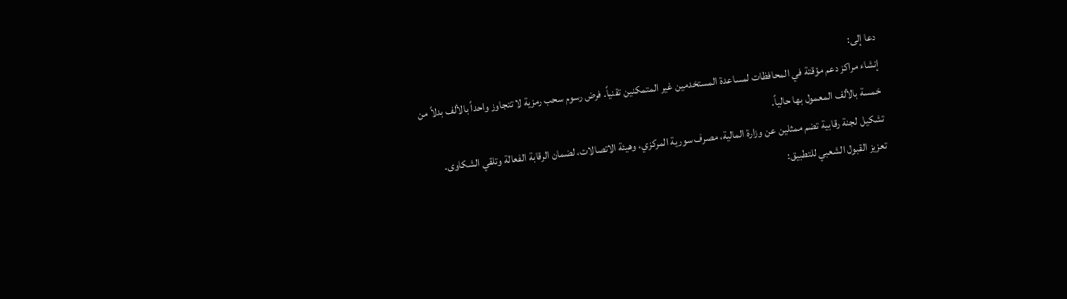دعا إلى:
إنشاء مراكز دعم مؤقتة في المحافظات لمساعدة المستخدمين غير المتمكنين تقنياً. فرض رسوم سحب رمزية لا تتجاوز واحداً بالألف بدلاً من خمسة بالألف المعمول بها حالياً.
تشكيل لجنة رقابية تضم ممثلين عن وزارة المالية، مصرف سورية المركزي، وهيئة الاتصالات، لضمان الرقابة الفعالة وتلقي الشكاوى.
تعزيز القبول الشعبي للتطبيق: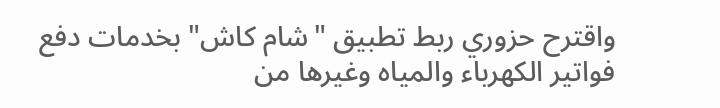واقترح حزوري ربط تطبيق "شام كاش" بخدمات دفع فواتير الكهرباء والمياه وغيرها من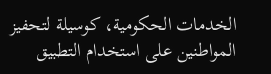الخدمات الحكومية، كوسيلة لتحفيز المواطنين على استخدام التطبيق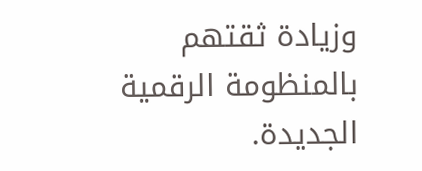وزيادة ثقتهم بالمنظومة الرقمية الجديدة.